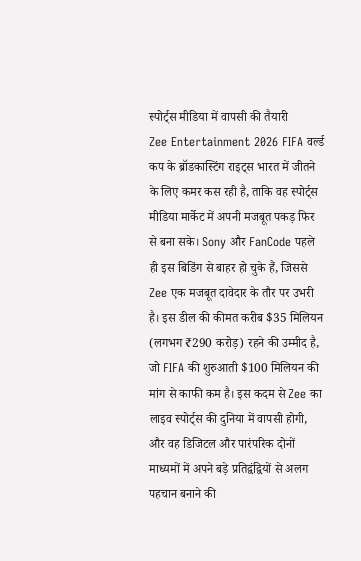स्पोर्ट्स मीडिया में वापसी की तैयारी
Zee Entertainment 2026 FIFA वर्ल्ड कप के ब्रॉडकास्टिंग राइट्स भारत में जीतने के लिए कमर कस रही है, ताकि वह स्पोर्ट्स मीडिया मार्केट में अपनी मजबूत पकड़ फिर से बना सके। Sony और FanCode पहले ही इस बिडिंग से बाहर हो चुके हैं, जिससे Zee एक मजबूत दावेदार के तौर पर उभरी है। इस डील की कीमत करीब $35 मिलियन (लगभग ₹290 करोड़) रहने की उम्मीद है, जो FIFA की शुरुआती $100 मिलियन की मांग से काफी कम है। इस कदम से Zee का लाइव स्पोर्ट्स की दुनिया में वापसी होगी, और वह डिजिटल और पारंपरिक दोनों माध्यमों में अपने बड़े प्रतिद्वंद्वियों से अलग पहचान बनाने की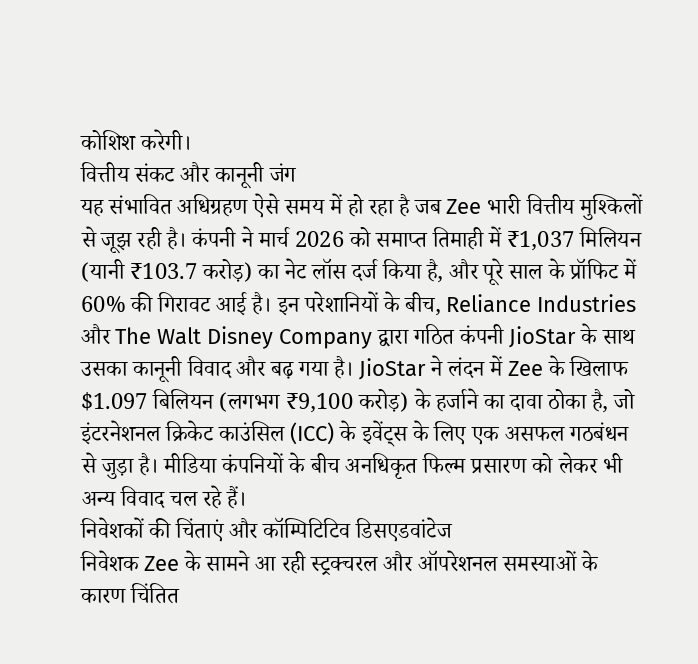कोशिश करेगी।
वित्तीय संकट और कानूनी जंग
यह संभावित अधिग्रहण ऐसे समय में हो रहा है जब Zee भारी वित्तीय मुश्किलों से जूझ रही है। कंपनी ने मार्च 2026 को समाप्त तिमाही में ₹1,037 मिलियन (यानी ₹103.7 करोड़) का नेट लॉस दर्ज किया है, और पूरे साल के प्रॉफिट में 60% की गिरावट आई है। इन परेशानियों के बीच, Reliance Industries और The Walt Disney Company द्वारा गठित कंपनी JioStar के साथ उसका कानूनी विवाद और बढ़ गया है। JioStar ने लंदन में Zee के खिलाफ $1.097 बिलियन (लगभग ₹9,100 करोड़) के हर्जाने का दावा ठोका है, जो इंटरनेशनल क्रिकेट काउंसिल (ICC) के इवेंट्स के लिए एक असफल गठबंधन से जुड़ा है। मीडिया कंपनियों के बीच अनधिकृत फिल्म प्रसारण को लेकर भी अन्य विवाद चल रहे हैं।
निवेशकों की चिंताएं और कॉम्पिटिटिव डिसएडवांटेज
निवेशक Zee के सामने आ रही स्ट्रक्चरल और ऑपरेशनल समस्याओं के कारण चिंतित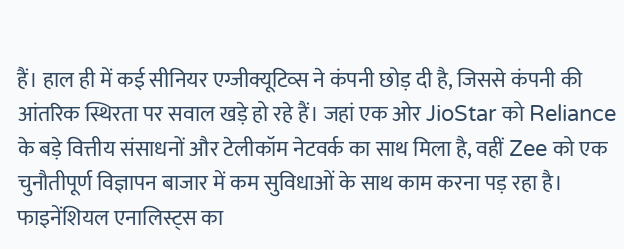हैं। हाल ही में कई सीनियर एग्जीक्यूटिव्स ने कंपनी छोड़ दी है, जिससे कंपनी की आंतरिक स्थिरता पर सवाल खड़े हो रहे हैं। जहां एक ओर JioStar को Reliance के बड़े वित्तीय संसाधनों और टेलीकॉम नेटवर्क का साथ मिला है, वहीं Zee को एक चुनौतीपूर्ण विज्ञापन बाजार में कम सुविधाओं के साथ काम करना पड़ रहा है। फाइनेंशियल एनालिस्ट्स का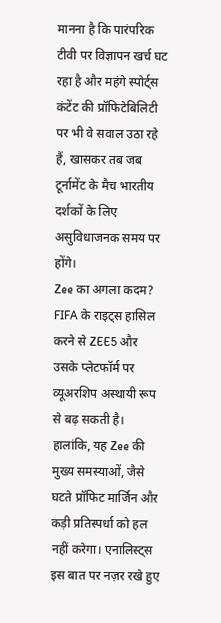मानना है कि पारंपरिक टीवी पर विज्ञापन खर्च घट रहा है और महंगे स्पोर्ट्स कंटेंट की प्रॉफिटेबिलिटी पर भी वे सवाल उठा रहे हैं, खासकर तब जब टूर्नामेंट के मैच भारतीय दर्शकों के लिए असुविधाजनक समय पर होंगे।
Zee का अगला कदम?
FIFA के राइट्स हासिल करने से ZEE5 और उसके प्लेटफॉर्म पर व्यूअरशिप अस्थायी रूप से बढ़ सकती है। हालांकि, यह Zee की मुख्य समस्याओं, जैसे घटते प्रॉफिट मार्जिन और कड़ी प्रतिस्पर्धा को हल नहीं करेगा। एनालिस्ट्स इस बात पर नज़र रखे हुए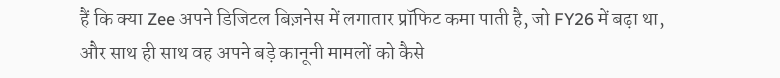हैं कि क्या Zee अपने डिजिटल बिज़नेस में लगातार प्रॉफिट कमा पाती है, जो FY26 में बढ़ा था, और साथ ही साथ वह अपने बड़े कानूनी मामलों को कैसे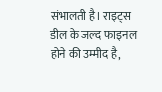संभालती है। राइट्स डील के जल्द फाइनल होने की उम्मीद है,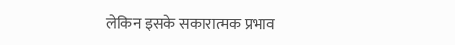लेकिन इसके सकारात्मक प्रभाव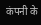कंपनी के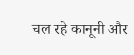चल रहे कानूनी और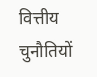वित्तीय चुनौतियों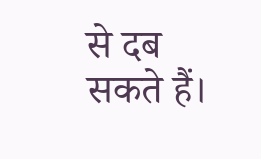से दब सकते हैं।